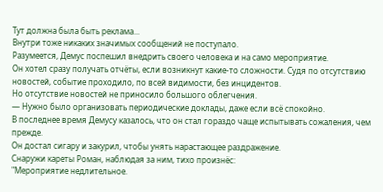Тут должна была быть реклама...
Внутри тоже никаких значимых сообщений не поступало.
Разумеется, Демус поспешил внедрить своего человека и на само мероприятие.
Он хотел сразу получать отчёты, если возникнут какие-то сложности. Судя по отсутствию новостей, событие проходило, по всей видимости, без инцидентов.
Но отсутствие новостей не приносило большого облегчения.
— Нужно было организовать периодические доклады, даже если всё спокойно.
В последнее время Демусу казалось, что он стал гораздо чаще испытывать сожаления, чем прежде.
Он достал сигару и закурил, чтобы унять нарастающее раздражение.
Снаружи кареты Роман, наблюдая за ним, тихо произнёс:
"Мероприятие недлительное.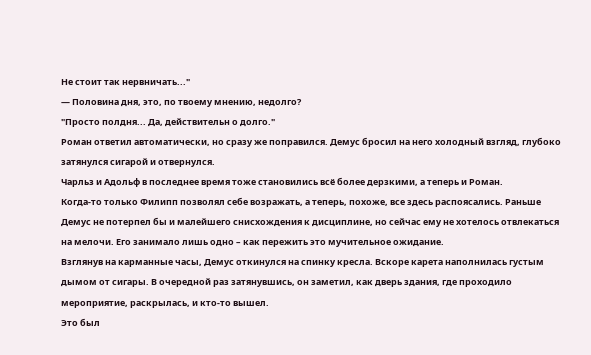Не стоит так нервничать..."
— Половина дня, это, по твоему мнению, недолго?
"Просто полдня... Да, действительн о долго."
Роман ответил автоматически, но сразу же поправился. Демус бросил на него холодный взгляд, глубоко затянулся сигарой и отвернулся.
Чарльз и Адольф в последнее время тоже становились всё более дерзкими, а теперь и Роман.
Когда-то только Филипп позволял себе возражать, а теперь, похоже, все здесь распоясались. Раньше Демус не потерпел бы и малейшего снисхождения к дисциплине, но сейчас ему не хотелось отвлекаться на мелочи. Его занимало лишь одно – как пережить это мучительное ожидание.
Взглянув на карманные часы, Демус откинулся на спинку кресла. Вскоре карета наполнилась густым дымом от сигары. В очередной раз затянувшись, он заметил, как дверь здания, где проходило мероприятие, раскрылась, и кто-то вышел.
Это был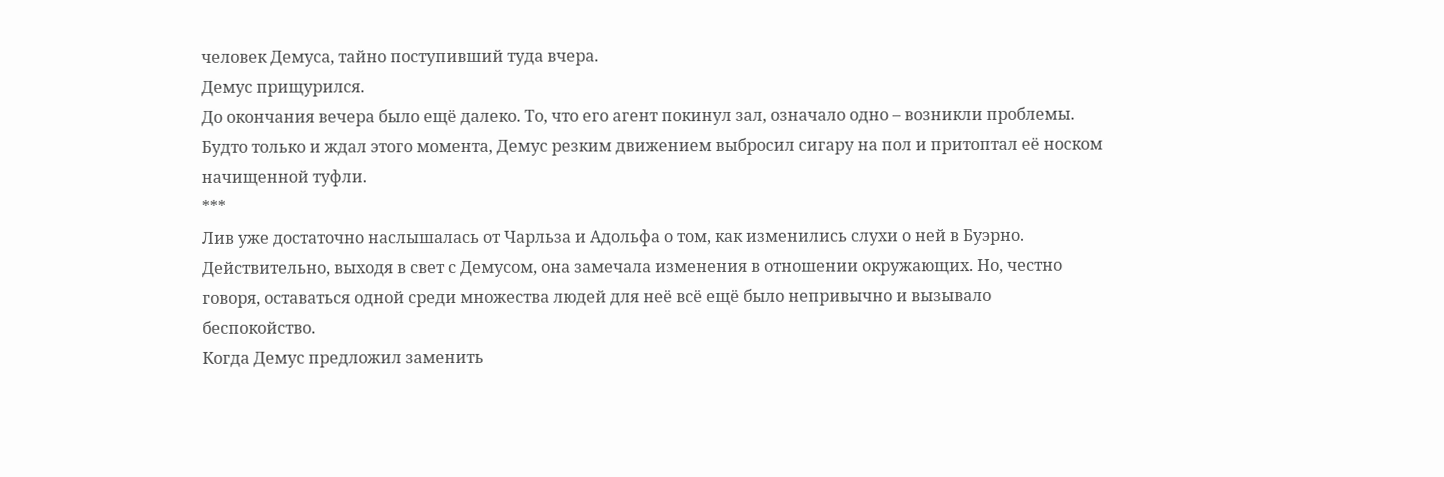человек Демуса, тайно поступивший туда вчера.
Демус прищурился.
До окончания вечера было ещё далеко. То, что его агент покинул зал, означало одно – возникли проблемы.
Будто только и ждал этого момента, Демус резким движением выбросил сигару на пол и притоптал её носком начищенной туфли.
***
Лив уже достаточно наслышалась от Чарльза и Адольфа о том, как изменились слухи о ней в Буэрно.
Действительно, выходя в свет с Демусом, она замечала изменения в отношении окружающих. Но, честно говоря, оставаться одной среди множества людей для неё всё ещё было непривычно и вызывало беспокойство.
Когда Демус предложил заменить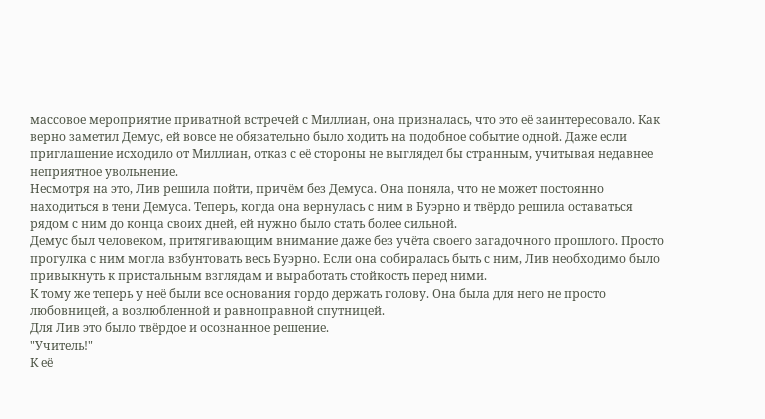массовое мероприятие приватной встречей с Миллиан, она призналась, что это её заинтересовало. Как верно заметил Демус, ей вовсе не обязательно было ходить на подобное событие одной. Даже если приглашение исходило от Миллиан, отказ с её стороны не выглядел бы странным, учитывая недавнее неприятное увольнение.
Несмотря на это, Лив решила пойти, причём без Демуса. Она поняла, что не может постоянно находиться в тени Демуса. Теперь, когда она вернулась с ним в Буэрно и твёрдо решила оставаться рядом с ним до конца своих дней, ей нужно было стать более сильной.
Демус был человеком, притягивающим внимание даже без учёта своего загадочного прошлого. Просто прогулка с ним могла взбунтовать весь Буэрно. Если она собиралась быть с ним, Лив необходимо было привыкнуть к пристальным взглядам и выработать стойкость перед ними.
К тому же теперь у неё были все основания гордо держать голову. Она была для него не просто любовницей, а возлюбленной и равноправной спутницей.
Для Лив это было твёрдое и осознанное решение.
"Учитель!"
К её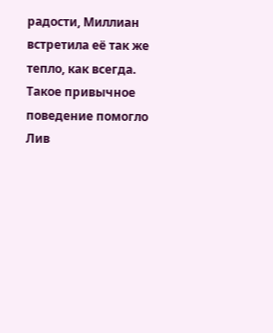радости, Миллиан встретила её так же тепло, как всегда. Такое привычное поведение помогло Лив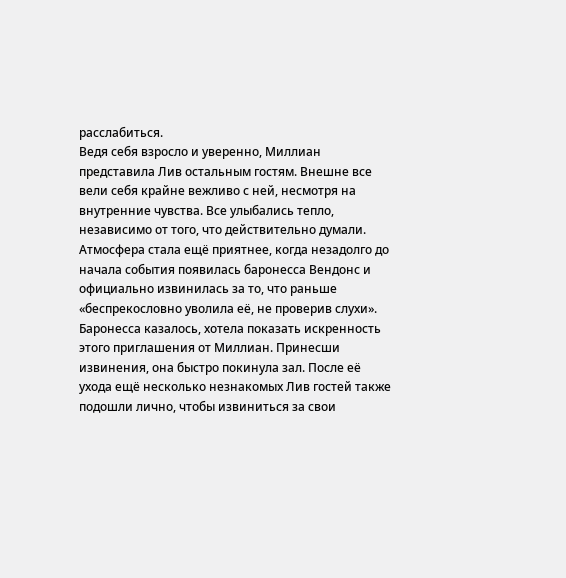расслабиться.
Ведя себя взросло и уверенно, Миллиан представила Лив остальным гостям. Внешне все вели себя крайне вежливо с ней, несмотря на внутренние чувства. Все улыбались тепло, независимо от того, что действительно думали.
Атмосфера стала ещё приятнее, когда незадолго до начала события появилась баронесса Вендонс и официально извинилась за то, что раньше «беспрекословно уволила её, не проверив слухи».
Баронесса казалось, хотела показать искренность этого приглашения от Миллиан. Принесши извинения, она быстро покинула зал. После её ухода ещё несколько незнакомых Лив гостей также подошли лично, чтобы извиниться за свои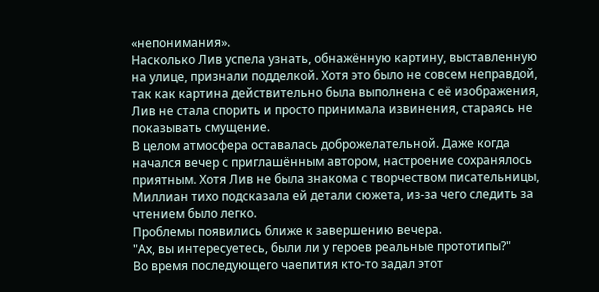«непонимания».
Насколько Лив успела узнать, обнажённую картину, выставленную на улице, признали подделкой. Хотя это было не совсем неправдой, так как картина действительно была выполнена с её изображения, Лив не стала спорить и просто принимала извинения, стараясь не показывать смущение.
В целом атмосфера оставалась доброжелательной. Даже когда начался вечер с приглашённым автором, настроение сохранялось приятным. Хотя Лив не была знакома с творчеством писательницы, Миллиан тихо подсказала ей детали сюжета, из-за чего следить за чтением было легко.
Проблемы появились ближе к завершению вечера.
"Ах, вы интересуетесь, были ли у героев реальные прототипы?"
Во время последующего чаепития кто-то задал этот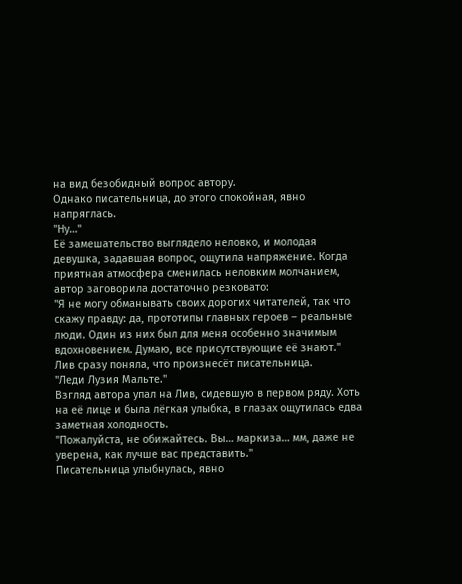на вид безобидный вопрос автору.
Однако писательница, до этого спокойная, явно напряглась.
"Ну…"
Её замешательство выглядело неловко, и молодая девушка, задавшая вопрос, ощутила напряжение. Когда приятная атмосфера сменилась неловким молчанием, автор заговорила достаточно резковато:
"Я не могу обманывать своих дорогих читателей, так что скажу правду: да, прототипы главных героев – реальные люди. Один из них был для меня особенно значимым вдохновением. Думаю, все присутствующие её знают."
Лив сразу поняла, что произнесёт писательница.
"Леди Лузия Мальте."
Взгляд автора упал на Лив, сидевшую в первом ряду. Хоть на её лице и была лёгкая улыбка, в глазах ощутилась едва заметная холодность.
"Пожалуйста, не обижайтесь. Вы… маркиза… мм, даже не уверена, как лучше вас представить."
Писательница улыбнулась, явно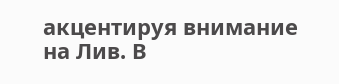акцентируя внимание на Лив. В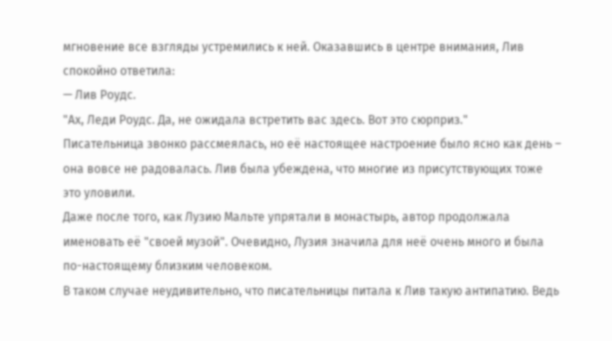мгновение все взгляды устремились к ней. Оказавшись в центре внимания, Лив спокойно ответила:
— Лив Роудс.
"Ах, Леди Роудс. Да, не ожидала встретить вас здесь. Вот это сюрприз."
Писательница звонко рассмеялась, но её настоящее настроение было ясно как день – она вовсе не радовалась. Лив была убеждена, что многие из присутствующих тоже это уловили.
Даже после того, как Лузию Мальте упрятали в монастырь, автор продолжала именовать её "своей музой". Очевидно, Лузия значила для неё очень много и была по-настоящему близким человеком.
В таком случае неудивительно, что писательницы питала к Лив такую антипатию. Ведь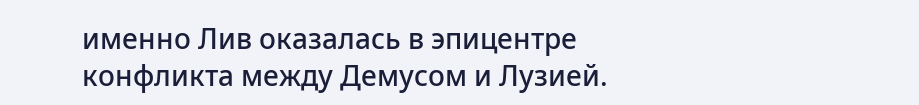именно Лив оказалась в эпицентре конфликта между Демусом и Лузией.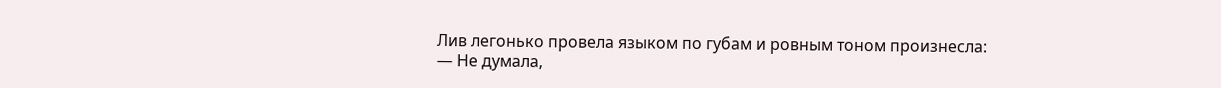Лив легонько провела языком по губам и ровным тоном произнесла:
— Не думала,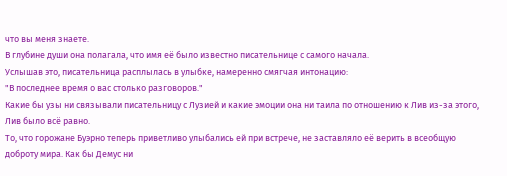что вы меня знаете.
В глубине души она полагала, что имя её было известно писательнице с самого начала.
Услышав это, писательница расплылась в улыбке, намеренно смягчая интонацию:
"В последнее время о вас столько разговоров."
Какие бы узы ни связывали писательницу с Лузией и какие эмоции она ни таила по отношению к Лив из-за этого, Лив было всё равно.
То, что горожане Буэрно теперь приветливо улыбались ей при встрече, не заставляло её верить в всеобщую доброту мира. Как бы Демус ни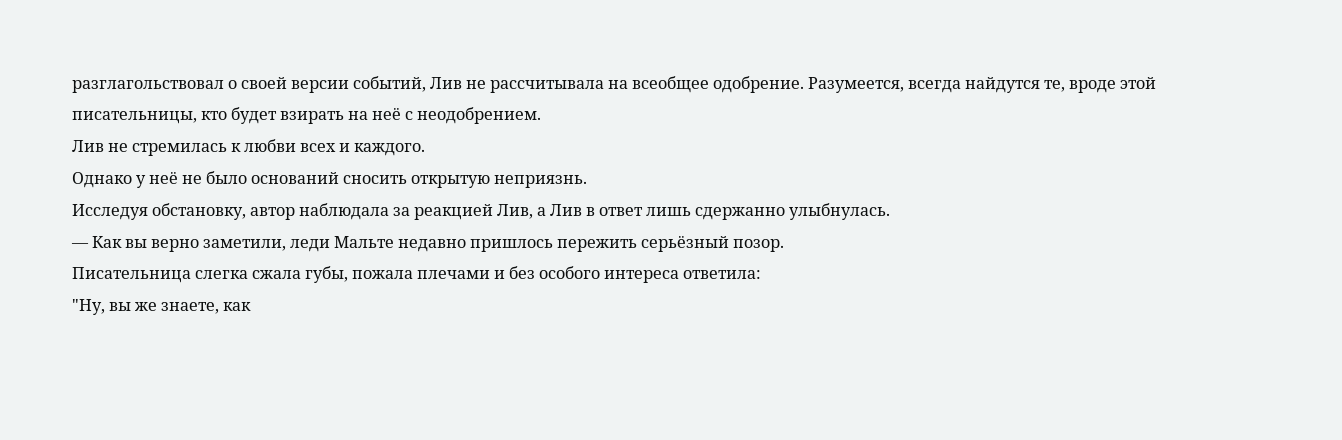разглагольствовал о своей версии событий, Лив не рассчитывала на всеобщее одобрение. Разумеется, всегда найдутся те, вроде этой писательницы, кто будет взирать на неё с неодобрением.
Лив не стремилась к любви всех и каждого.
Однако у неё не было оснований сносить открытую неприязнь.
Исследуя обстановку, автор наблюдала за реакцией Лив, а Лив в ответ лишь сдержанно улыбнулась.
— Как вы верно заметили, леди Мальте недавно пришлось пережить серьёзный позор.
Писательница слегка сжала губы, пожала плечами и без особого интереса ответила:
"Ну, вы же знаете, как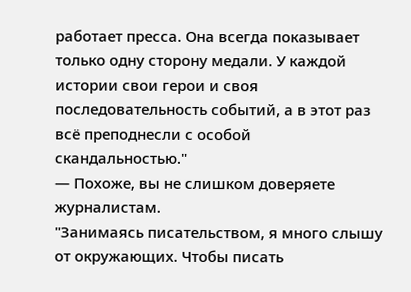работает пресса. Она всегда показывает только одну сторону медали. У каждой истории свои герои и своя последовательность событий, а в этот раз всё преподнесли с особой скандальностью."
— Похоже, вы не слишком доверяете журналистам.
"Занимаясь писательством, я много слышу от окружающих. Чтобы писать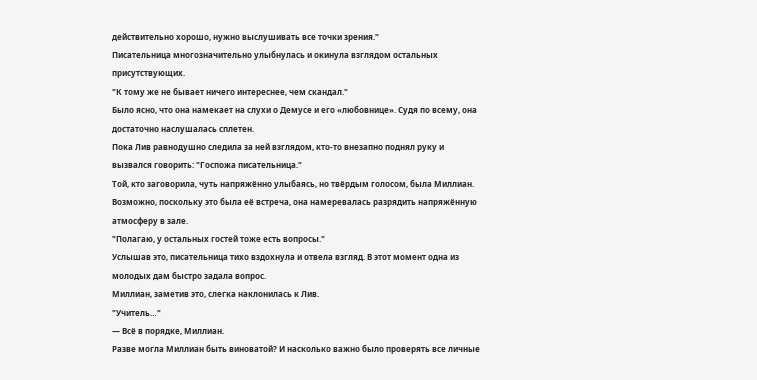действительно хорошо, нужно выслушивать все точки зрения."
Писательница многозначительно улыбнулась и окинула взглядом остальных присутствующих.
"К тому же не бывает ничего интереснее, чем скандал."
Было ясно, что она намекает на слухи о Демусе и его «любовнице». Судя по всему, она достаточно наслушалась сплетен.
Пока Лив равнодушно следила за ней взглядом, кто-то внезапно поднял руку и вызвался говорить: "Госпожа писательница."
Той, кто заговорила, чуть напряжённо улыбаясь, но твёрдым голосом, была Миллиан. Возможно, поскольку это была её встреча, она намеревалась разрядить напряжённую атмосферу в зале.
"Полагаю, у остальных гостей тоже есть вопросы."
Услышав это, писательница тихо вздохнула и отвела взгляд. В этот момент одна из молодых дам быстро задала вопрос.
Миллиан, заметив это, слегка наклонилась к Лив.
"Учитель…"
— Всё в порядке, Миллиан.
Разве могла Миллиан быть виноватой? И насколько важно было проверять все личные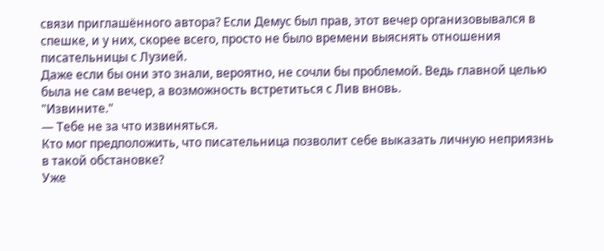связи приглашённого автора? Если Демус был прав, этот вечер организовывался в спешке, и у них, скорее всего, просто не было времени выяснять отношения писательницы с Лузией.
Даже если бы они это знали, вероятно, не сочли бы проблемой. Ведь главной целью была не сам вечер, а возможность встретиться с Лив вновь.
"Извините."
— Тебе не за что извиняться.
Кто мог предположить, что писательница позволит себе выказать личную неприязнь в такой обстановке?
Уже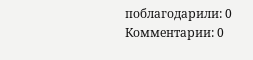поблагодарили: 0
Комментарии: 0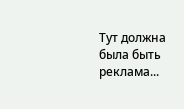Тут должна была быть реклама...